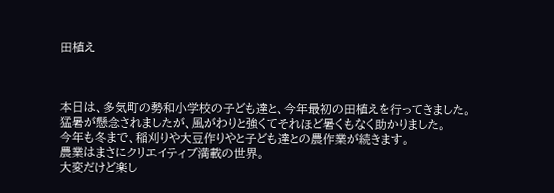田植え



本日は、多気町の勢和小学校の子ども達と、今年最初の田植えを行ってきました。
猛暑が懸念されましたが、風がわりと強くてそれほど暑くもなく助かりました。
今年も冬まで、稲刈りや大豆作りやと子ども達との農作業が続きます。
農業はまさにクリエイティブ満載の世界。
大変だけど楽し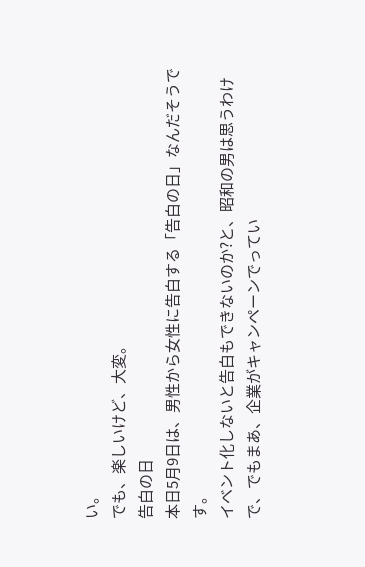い。
でも、楽しいけど、大変。
告白の日
本日5月9日は、男性から女性に告白する「告白の日」なんだそうです。
イベント化しないと告白もできないのか?と、昭和の男は思うわけで、でもまあ、企業がキャンペーンでってい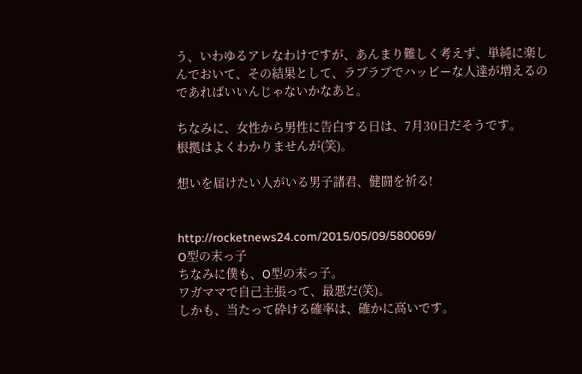う、いわゆるアレなわけですが、あんまり難しく考えず、単純に楽しんでおいて、その結果として、ラブラブでハッピーな人達が増えるのであればいいんじゃないかなあと。

ちなみに、女性から男性に告白する日は、7月30日だそうです。
根拠はよくわかりませんが(笑)。

想いを届けたい人がいる男子諸君、健闘を祈る!


http://rocketnews24.com/2015/05/09/580069/
O型の末っ子
ちなみに僕も、O型の末っ子。
ワガママで自己主張って、最悪だ(笑)。
しかも、当たって砕ける確率は、確かに高いです。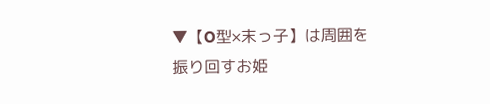▼【O型×末っ子】は周囲を振り回すお姫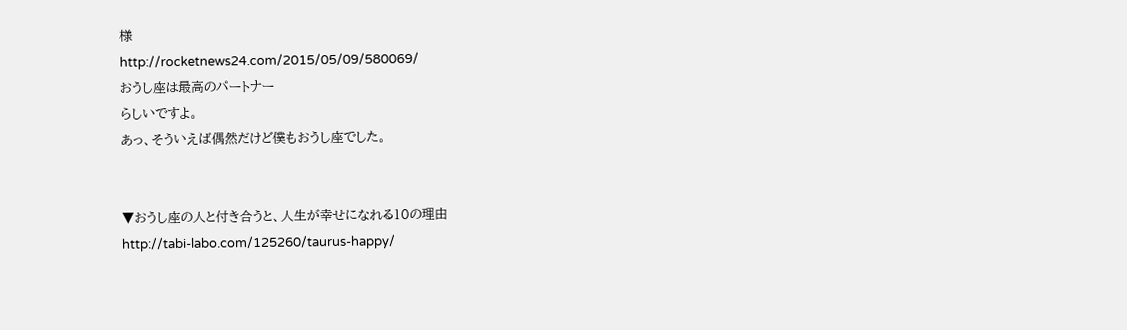様
http://rocketnews24.com/2015/05/09/580069/
おうし座は最高のパートナー
らしいですよ。
あっ、そういえば偶然だけど僕もおうし座でした。


▼おうし座の人と付き合うと、人生が幸せになれる10の理由
http://tabi-labo.com/125260/taurus-happy/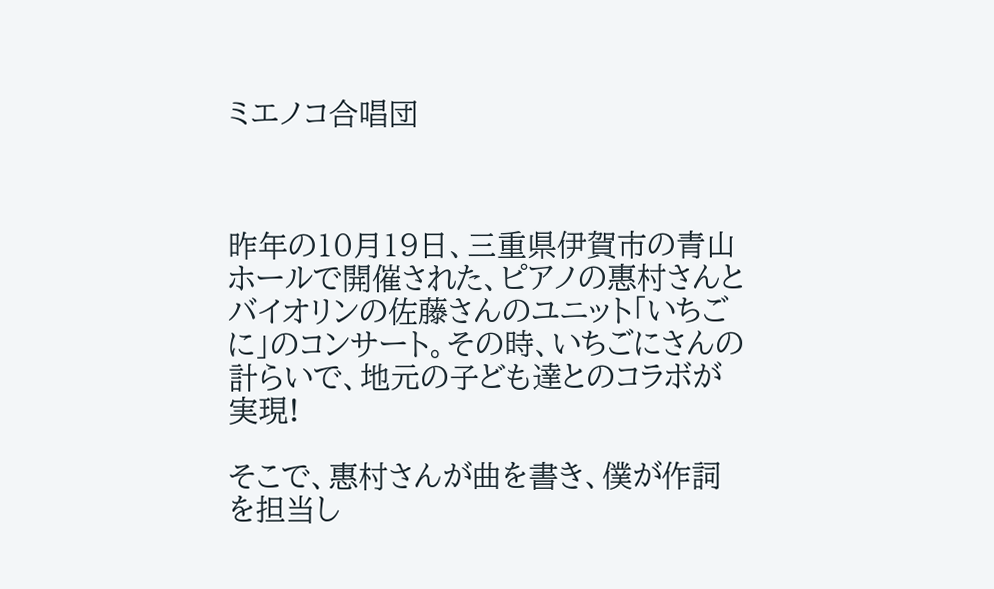ミエノコ合唱団



昨年の10月19日、三重県伊賀市の青山ホールで開催された、ピアノの惠村さんとバイオリンの佐藤さんのユニット「いちごに」のコンサート。その時、いちごにさんの計らいで、地元の子ども達とのコラボが実現!

そこで、惠村さんが曲を書き、僕が作詞を担当し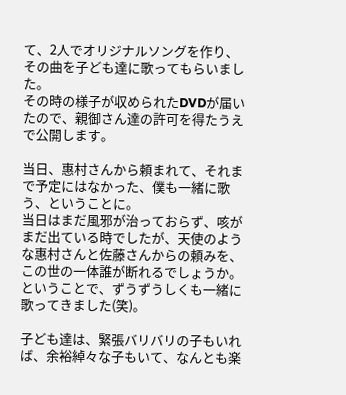て、2人でオリジナルソングを作り、その曲を子ども達に歌ってもらいました。
その時の様子が収められたDVDが届いたので、親御さん達の許可を得たうえで公開します。

当日、惠村さんから頼まれて、それまで予定にはなかった、僕も一緒に歌う、ということに。
当日はまだ風邪が治っておらず、咳がまだ出ている時でしたが、天使のような惠村さんと佐藤さんからの頼みを、この世の一体誰が断れるでしょうか。
ということで、ずうずうしくも一緒に歌ってきました(笑)。

子ども達は、緊張バリバリの子もいれば、余裕綽々な子もいて、なんとも楽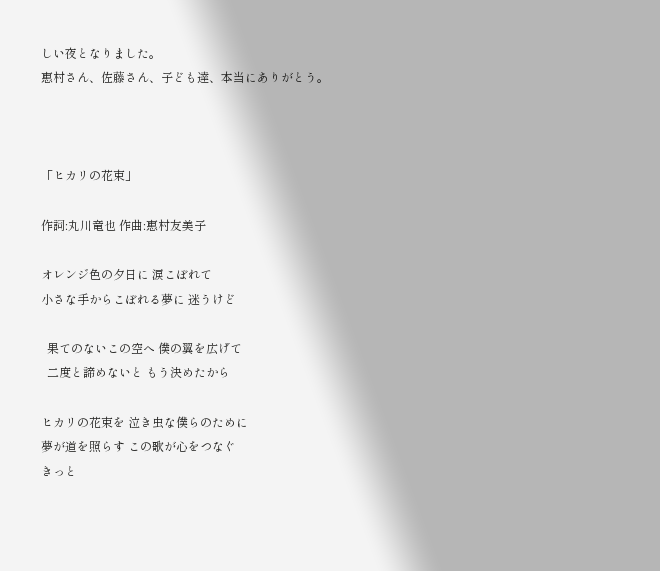しい夜となりました。
惠村さん、佐藤さん、子ども達、本当にありがとう。



「ヒカリの花束」

作詞:丸川竜也 作曲:惠村友美子

オレンジ色の夕日に 涙こぼれて
小さな手からこぼれる夢に 迷うけど

  果てのないこの空へ 僕の翼を広げて
  二度と諦めないと もう決めたから

ヒカリの花束を 泣き虫な僕らのために
夢が道を照らす この歌が心をつなぐ
きっと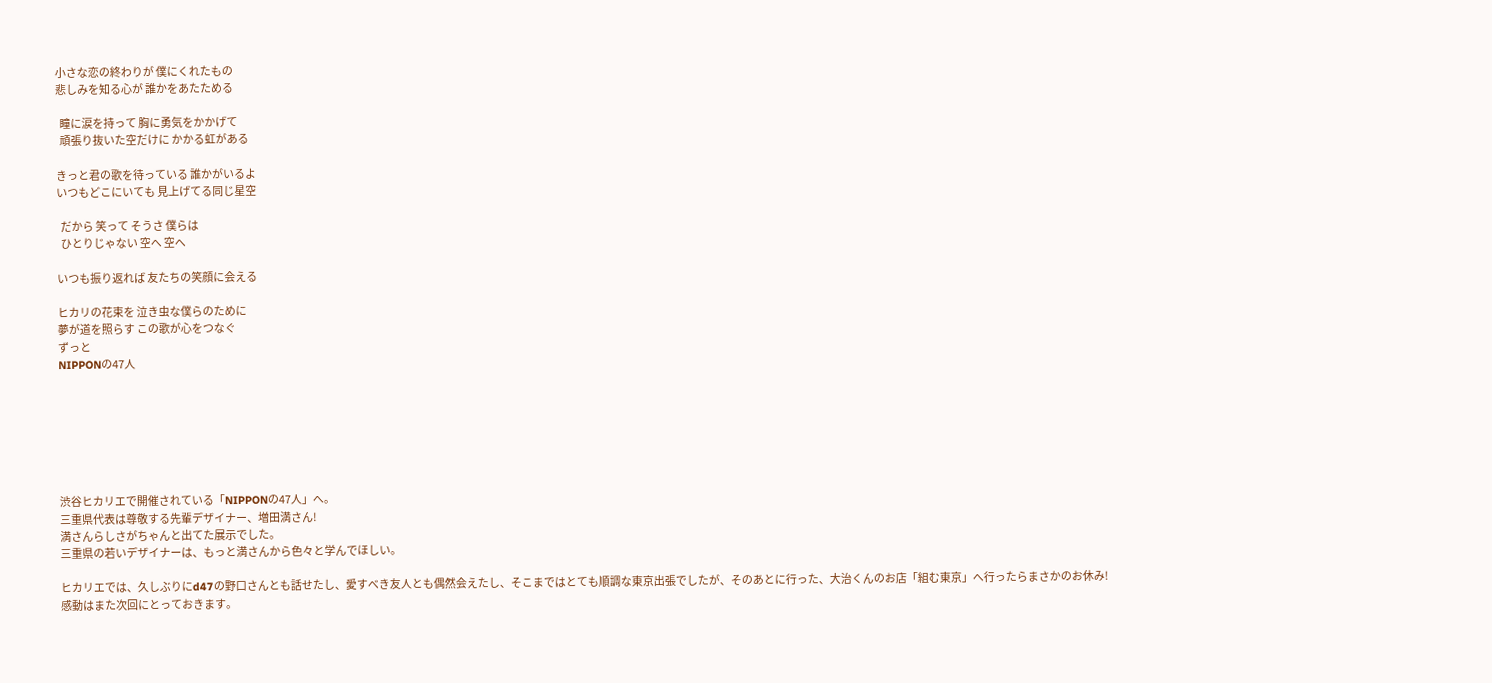小さな恋の終わりが 僕にくれたもの
悲しみを知る心が 誰かをあたためる

  瞳に涙を持って 胸に勇気をかかげて
  頑張り抜いた空だけに かかる虹がある

きっと君の歌を待っている 誰かがいるよ
いつもどこにいても 見上げてる同じ星空

  だから 笑って そうさ 僕らは
  ひとりじゃない 空へ 空へ

いつも振り返れば 友たちの笑顔に会える

ヒカリの花束を 泣き虫な僕らのために
夢が道を照らす この歌が心をつなぐ
ずっと
NIPPONの47人







渋谷ヒカリエで開催されている「NIPPONの47人」へ。
三重県代表は尊敬する先輩デザイナー、増田満さん!
満さんらしさがちゃんと出てた展示でした。
三重県の若いデザイナーは、もっと満さんから色々と学んでほしい。

ヒカリエでは、久しぶりにd47の野口さんとも話せたし、愛すべき友人とも偶然会えたし、そこまではとても順調な東京出張でしたが、そのあとに行った、大治くんのお店「組む東京」へ行ったらまさかのお休み!
感動はまた次回にとっておきます。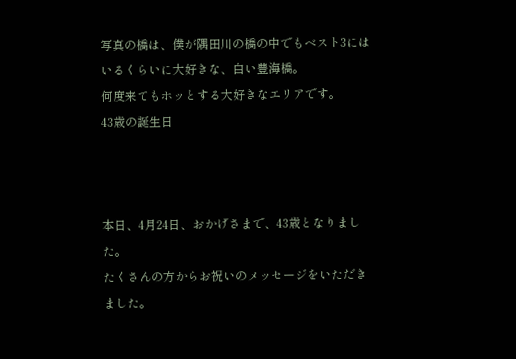写真の橋は、僕が隅田川の橋の中でもベスト3にはいるくらいに大好きな、白い豊海橋。
何度来てもホッとする大好きなエリアです。
43歳の誕生日



本日、4月24日、おかげさまで、43歳となりました。
たくさんの方からお祝いのメッセージをいただきました。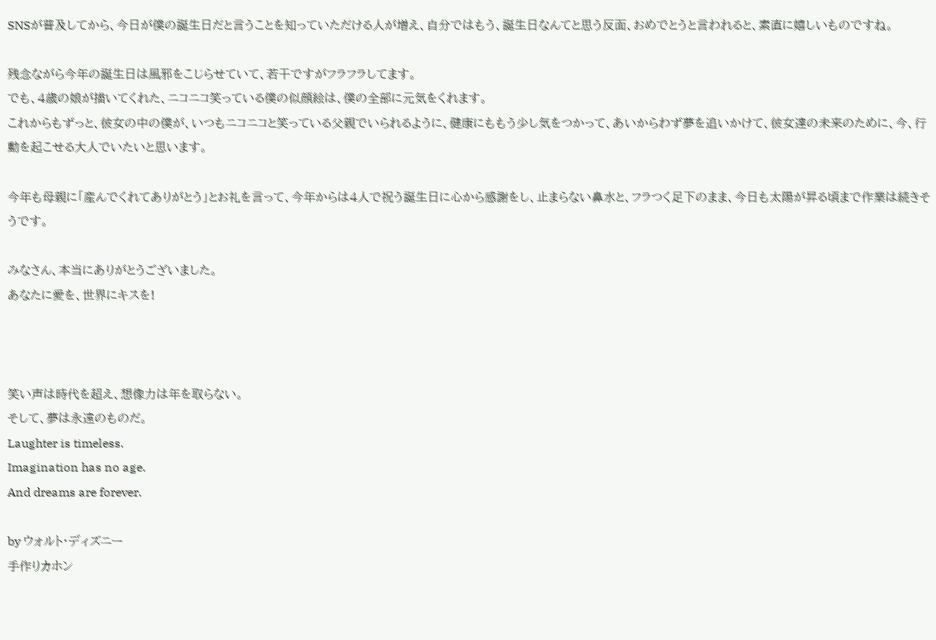SNSが普及してから、今日が僕の誕生日だと言うことを知っていただける人が増え、自分ではもう、誕生日なんてと思う反面、おめでとうと言われると、素直に嬉しいものですね。

残念ながら今年の誕生日は風邪をこじらせていて、若干ですがフラフラしてます。
でも、4歳の娘が描いてくれた、ニコニコ笑っている僕の似顔絵は、僕の全部に元気をくれます。
これからもずっと、彼女の中の僕が、いつもニコニコと笑っている父親でいられるように、健康にももう少し気をつかって、あいからわず夢を追いかけて、彼女達の未来のために、今、行動を起こせる大人でいたいと思います。

今年も母親に「産んでくれてありがとう」とお礼を言って、今年からは4人で祝う誕生日に心から感謝をし、止まらない鼻水と、フラつく足下のまま、今日も太陽が昇る頃まで作業は続きそうです。

みなさん、本当にありがとうございました。
あなたに愛を、世界にキスを!



笑い声は時代を超え、想像力は年を取らない。
そして、夢は永遠のものだ。
Laughter is timeless.
Imagination has no age.
And dreams are forever.

by ウォルト・ディズニー
手作りカホン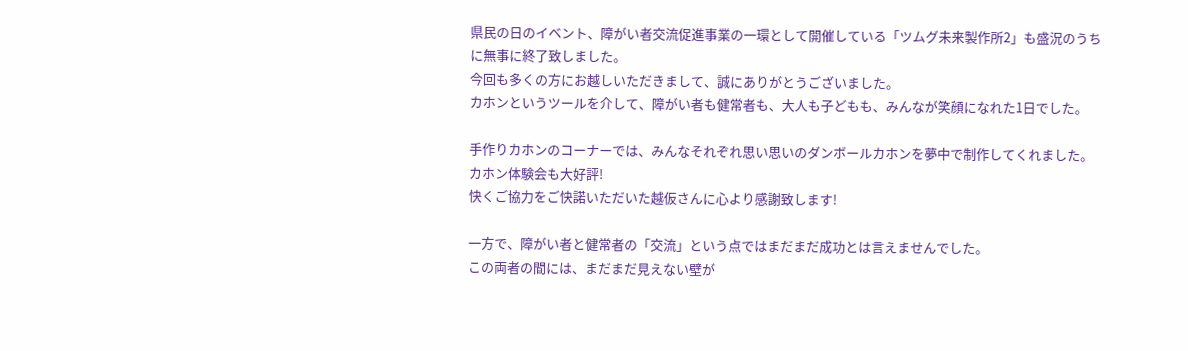県民の日のイベント、障がい者交流促進事業の一環として開催している「ツムグ未来製作所2」も盛況のうちに無事に終了致しました。
今回も多くの方にお越しいただきまして、誠にありがとうございました。
カホンというツールを介して、障がい者も健常者も、大人も子どもも、みんなが笑顔になれた1日でした。

手作りカホンのコーナーでは、みんなそれぞれ思い思いのダンボールカホンを夢中で制作してくれました。
カホン体験会も大好評!
快くご協力をご快諾いただいた越仮さんに心より感謝致します!

一方で、障がい者と健常者の「交流」という点ではまだまだ成功とは言えませんでした。
この両者の間には、まだまだ見えない壁が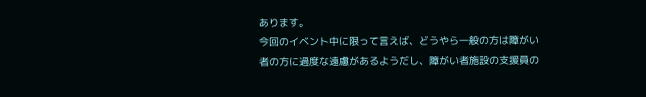あります。
今回のイベント中に限って言えば、どうやら一般の方は障がい者の方に過度な遠慮があるようだし、障がい者施設の支援員の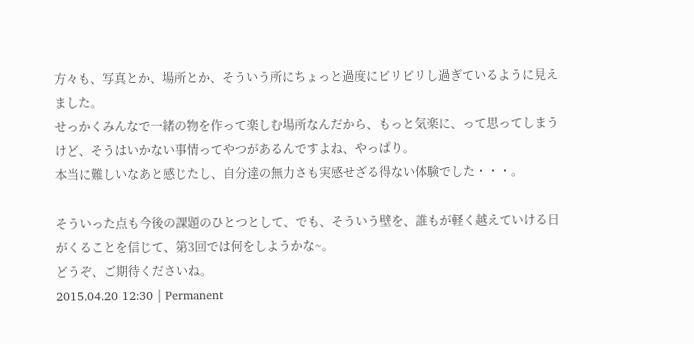方々も、写真とか、場所とか、そういう所にちょっと過度にピリピリし過ぎているように見えました。
せっかくみんなで一緒の物を作って楽しむ場所なんだから、もっと気楽に、って思ってしまうけど、そうはいかない事情ってやつがあるんですよね、やっぱり。
本当に難しいなあと感じたし、自分達の無力さも実感せざる得ない体験でした・・・。

そういった点も今後の課題のひとつとして、でも、そういう壁を、誰もが軽く越えていける日がくることを信じて、第3回では何をしようかな~。
どうぞ、ご期待くださいね。
2015.04.20 12:30 | Permanent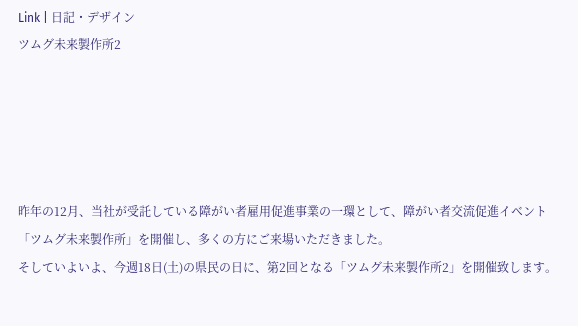Link | 日記・デザイン
ツムグ未来製作所2





昨年の12月、当社が受託している障がい者雇用促進事業の一環として、障がい者交流促進イベント「ツムグ未来製作所」を開催し、多くの方にご来場いただきました。
そしていよいよ、今週18日(土)の県民の日に、第2回となる「ツムグ未来製作所2」を開催致します。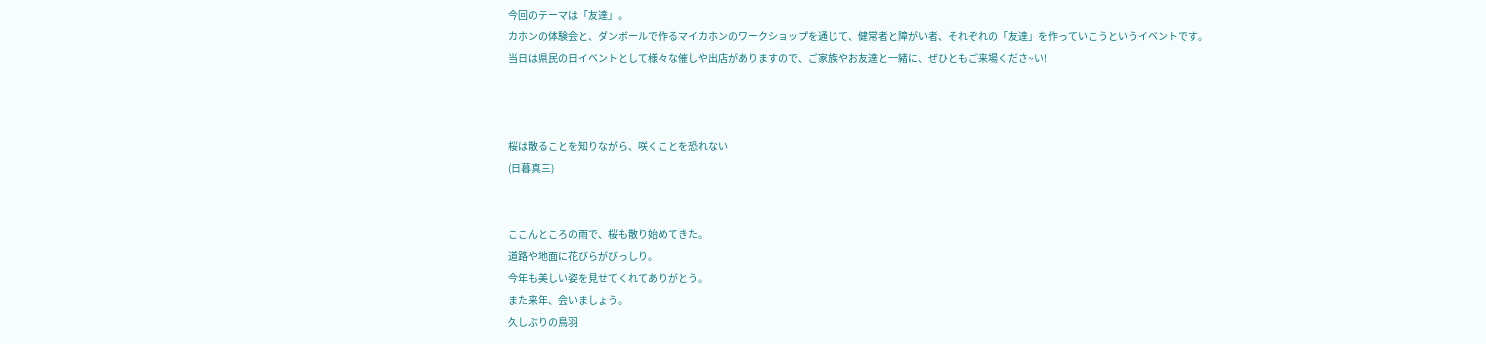今回のテーマは「友達」。
カホンの体験会と、ダンボールで作るマイカホンのワークショップを通じて、健常者と障がい者、それぞれの「友達」を作っていこうというイベントです。
当日は県民の日イベントとして様々な催しや出店がありますので、ご家族やお友達と一緒に、ぜひともご来場くださ~い!



桜は散ることを知りながら、咲くことを恐れない
(日暮真三)


ここんところの雨で、桜も散り始めてきた。
道路や地面に花びらがびっしり。
今年も美しい姿を見せてくれてありがとう。
また来年、会いましょう。
久しぶりの鳥羽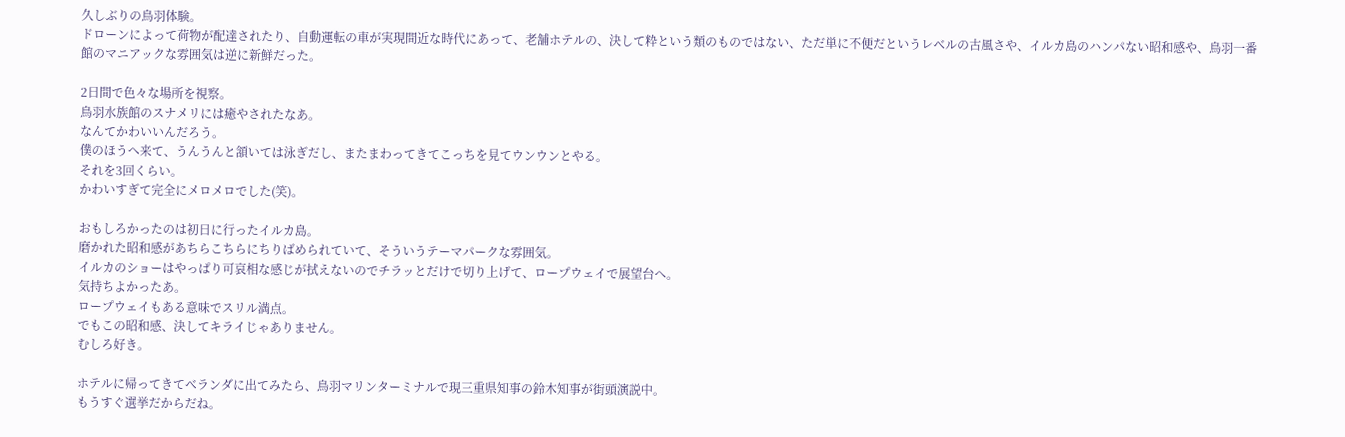久しぶりの鳥羽体験。
ドローンによって荷物が配達されたり、自動運転の車が実現間近な時代にあって、老舗ホテルの、決して粋という類のものではない、ただ単に不便だというレベルの古風さや、イルカ島のハンパない昭和感や、鳥羽一番館のマニアックな雰囲気は逆に新鮮だった。

2日間で色々な場所を視察。
鳥羽水族館のスナメリには癒やされたなあ。
なんてかわいいんだろう。
僕のほうへ来て、うんうんと頷いては泳ぎだし、またまわってきてこっちを見てウンウンとやる。
それを3回くらい。
かわいすぎて完全にメロメロでした(笑)。

おもしろかったのは初日に行ったイルカ島。
磨かれた昭和感があちらこちらにちりばめられていて、そういうテーマパークな雰囲気。
イルカのショーはやっぱり可哀相な感じが拭えないのでチラッとだけで切り上げて、ロープウェイで展望台へ。
気持ちよかったあ。
ロープウェイもある意味でスリル満点。
でもこの昭和感、決してキライじゃありません。
むしろ好き。

ホテルに帰ってきてベランダに出てみたら、鳥羽マリンターミナルで現三重県知事の鈴木知事が街頭演説中。
もうすぐ選挙だからだね。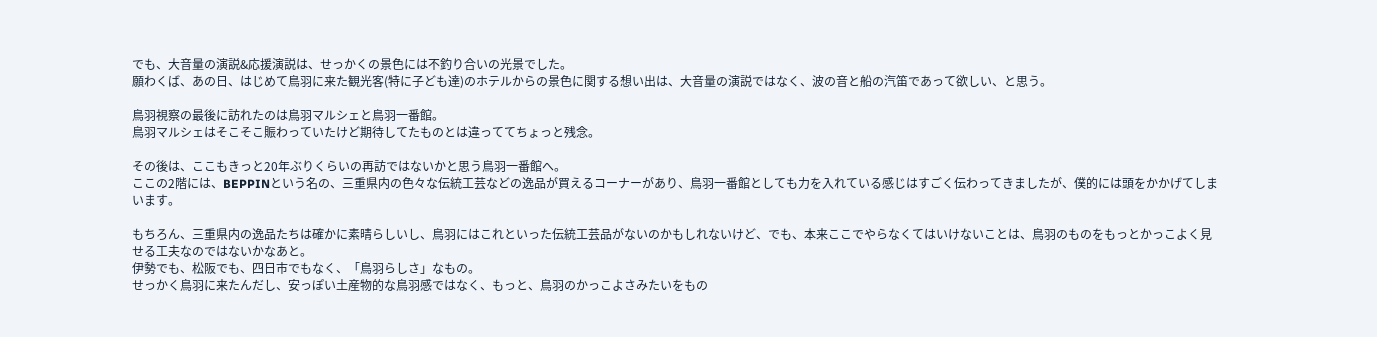でも、大音量の演説&応援演説は、せっかくの景色には不釣り合いの光景でした。
願わくば、あの日、はじめて鳥羽に来た観光客(特に子ども達)のホテルからの景色に関する想い出は、大音量の演説ではなく、波の音と船の汽笛であって欲しい、と思う。

鳥羽視察の最後に訪れたのは鳥羽マルシェと鳥羽一番館。
鳥羽マルシェはそこそこ賑わっていたけど期待してたものとは違っててちょっと残念。

その後は、ここもきっと20年ぶりくらいの再訪ではないかと思う鳥羽一番館へ。
ここの2階には、BEPPINという名の、三重県内の色々な伝統工芸などの逸品が買えるコーナーがあり、鳥羽一番館としても力を入れている感じはすごく伝わってきましたが、僕的には頭をかかげてしまいます。

もちろん、三重県内の逸品たちは確かに素晴らしいし、鳥羽にはこれといった伝統工芸品がないのかもしれないけど、でも、本来ここでやらなくてはいけないことは、鳥羽のものをもっとかっこよく見せる工夫なのではないかなあと。
伊勢でも、松阪でも、四日市でもなく、「鳥羽らしさ」なもの。
せっかく鳥羽に来たんだし、安っぽい土産物的な鳥羽感ではなく、もっと、鳥羽のかっこよさみたいをもの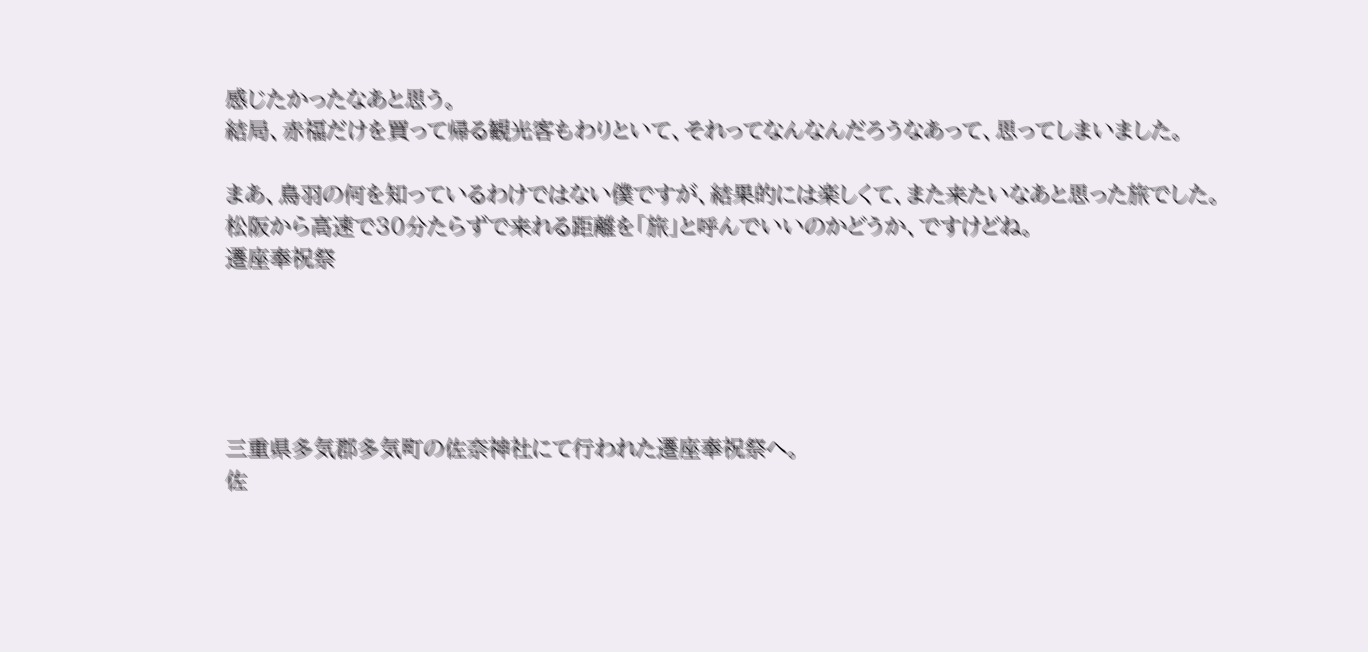感じたかったなあと思う。
結局、赤福だけを買って帰る観光客もわりといて、それってなんなんだろうなあって、思ってしまいました。

まあ、鳥羽の何を知っているわけではない僕ですが、結果的には楽しくて、また来たいなあと思った旅でした。
松阪から高速で30分たらずで来れる距離を「旅」と呼んでいいのかどうか、ですけどね。
遷座奉祝祭





三重県多気郡多気町の佐奈神社にて行われた遷座奉祝祭へ。
佐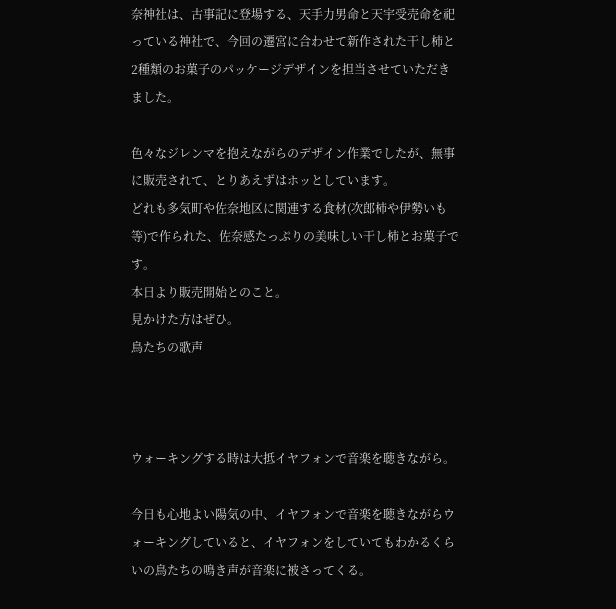奈神社は、古事記に登場する、天手力男命と天宇受売命を祀っている神社で、今回の遷宮に合わせて新作された干し柿と2種類のお菓子のパッケージデザインを担当させていただきました。

色々なジレンマを抱えながらのデザイン作業でしたが、無事に販売されて、とりあえずはホッとしています。
どれも多気町や佐奈地区に関連する食材(次郎柿や伊勢いも等)で作られた、佐奈感たっぷりの美味しい干し柿とお菓子です。
本日より販売開始とのこと。
見かけた方はぜひ。
鳥たちの歌声



ウォーキングする時は大抵イヤフォンで音楽を聴きながら。

今日も心地よい陽気の中、イヤフォンで音楽を聴きながらウォーキングしていると、イヤフォンをしていてもわかるくらいの鳥たちの鳴き声が音楽に被さってくる。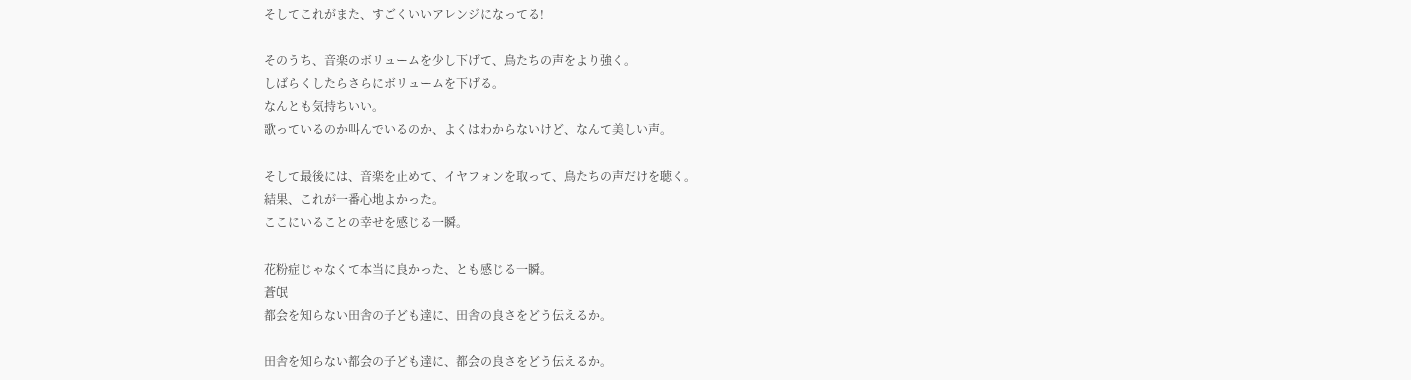そしてこれがまた、すごくいいアレンジになってる!

そのうち、音楽のボリュームを少し下げて、鳥たちの声をより強く。
しばらくしたらさらにボリュームを下げる。
なんとも気持ちいい。
歌っているのか叫んでいるのか、よくはわからないけど、なんて美しい声。

そして最後には、音楽を止めて、イヤフォンを取って、鳥たちの声だけを聴く。
結果、これが一番心地よかった。
ここにいることの幸せを感じる一瞬。

花粉症じゃなくて本当に良かった、とも感じる一瞬。
蒼氓
都会を知らない田舎の子ども達に、田舎の良さをどう伝えるか。

田舎を知らない都会の子ども達に、都会の良さをどう伝えるか。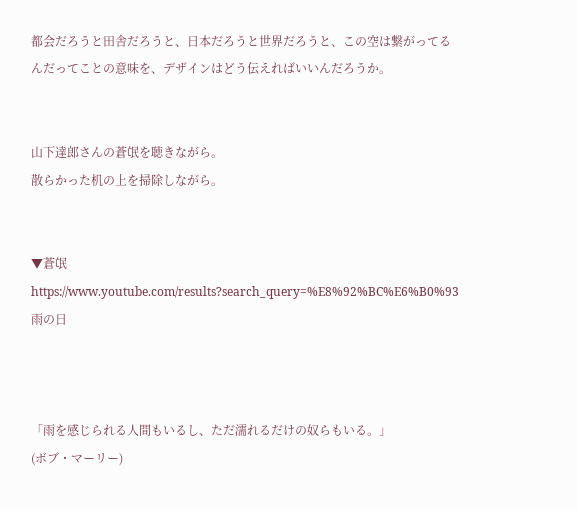都会だろうと田舎だろうと、日本だろうと世界だろうと、この空は繋がってるんだってことの意味を、デザインはどう伝えればいいんだろうか。


山下達郎さんの蒼氓を聴きながら。
散らかった机の上を掃除しながら。


▼蒼氓
https://www.youtube.com/results?search_query=%E8%92%BC%E6%B0%93
雨の日



「雨を感じられる人間もいるし、ただ濡れるだけの奴らもいる。」
(ボブ・マーリー)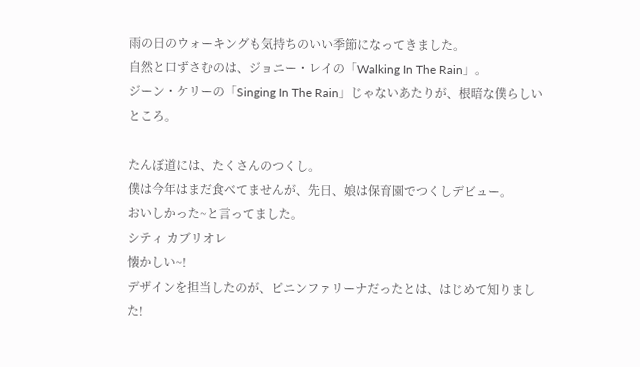雨の日のウォーキングも気持ちのいい季節になってきました。
自然と口ずさむのは、ジョニー・レイの「Walking In The Rain」。
ジーン・ケリーの「Singing In The Rain」じゃないあたりが、根暗な僕らしいところ。

たんぼ道には、たくさんのつくし。
僕は今年はまだ食べてませんが、先日、娘は保育園でつくしデビュー。
おいしかった~と言ってました。
シティ カブリオレ
懐かしい~!
デザインを担当したのが、ピニンファリーナだったとは、はじめて知りました!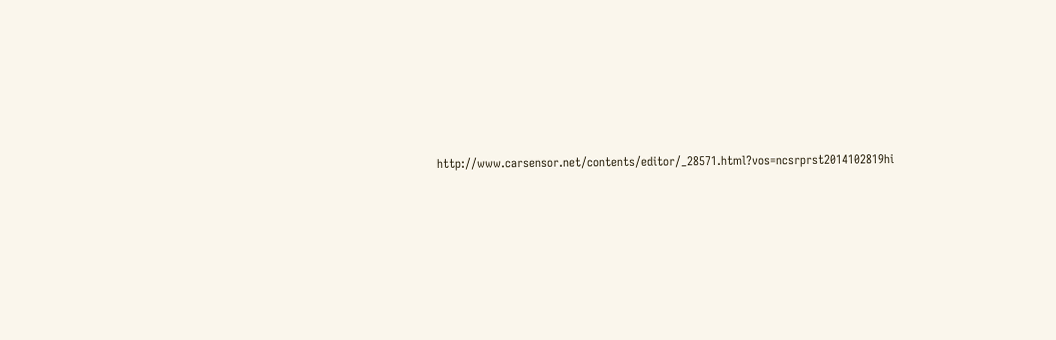http://www.carsensor.net/contents/editor/_28571.html?vos=ncsrprst2014102819hi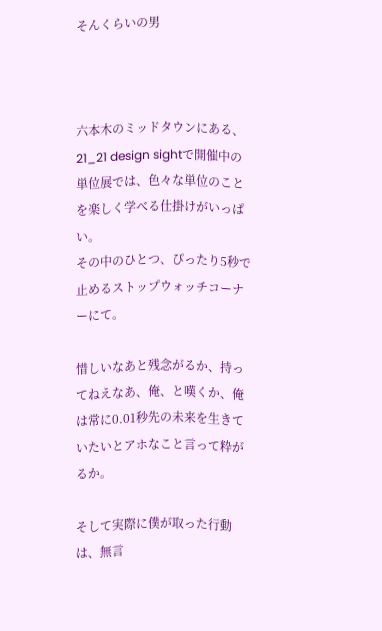そんくらいの男



六本木のミッドタウンにある、21_21 design sightで開催中の単位展では、色々な単位のことを楽しく学べる仕掛けがいっぱい。
その中のひとつ、ぴったり5秒で止めるストップウォッチコーナーにて。

惜しいなあと残念がるか、持ってねえなあ、俺、と嘆くか、俺は常に0.01秒先の未来を生きていたいとアホなこと言って粋がるか。

そして実際に僕が取った行動は、無言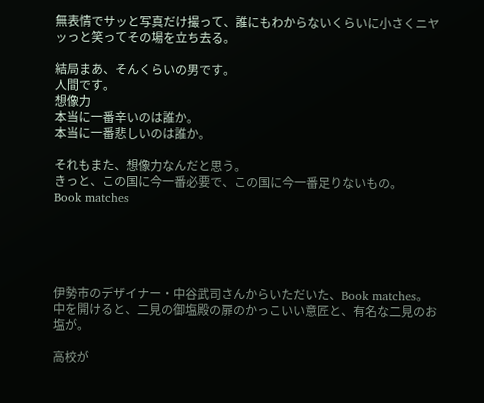無表情でサッと写真だけ撮って、誰にもわからないくらいに小さくニヤッっと笑ってその場を立ち去る。

結局まあ、そんくらいの男です。
人間です。
想像力
本当に一番辛いのは誰か。
本当に一番悲しいのは誰か。

それもまた、想像力なんだと思う。
きっと、この国に今一番必要で、この国に今一番足りないもの。
Book matches





伊勢市のデザイナー・中谷武司さんからいただいた、Book matches。
中を開けると、二見の御塩殿の扉のかっこいい意匠と、有名な二見のお塩が。

高校が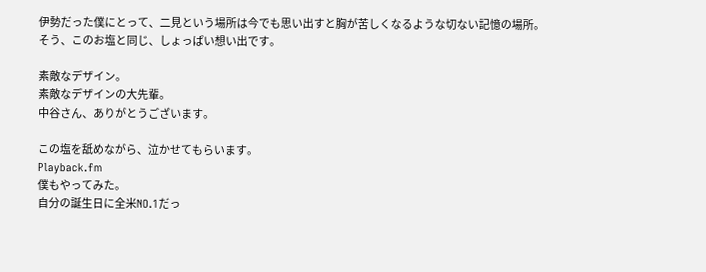伊勢だった僕にとって、二見という場所は今でも思い出すと胸が苦しくなるような切ない記憶の場所。
そう、このお塩と同じ、しょっぱい想い出です。

素敵なデザイン。
素敵なデザインの大先輩。
中谷さん、ありがとうございます。

この塩を舐めながら、泣かせてもらいます。
Playback.fm
僕もやってみた。
自分の誕生日に全米NO.1だっ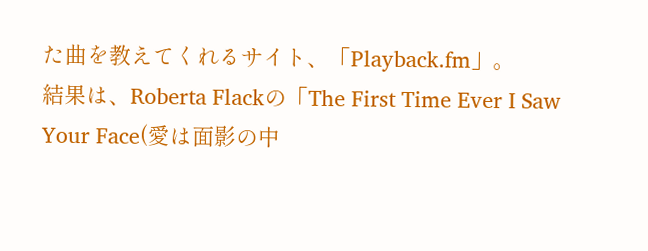た曲を教えてくれるサイト、「Playback.fm」。
結果は、Roberta Flackの「The First Time Ever I Saw Your Face(愛は面影の中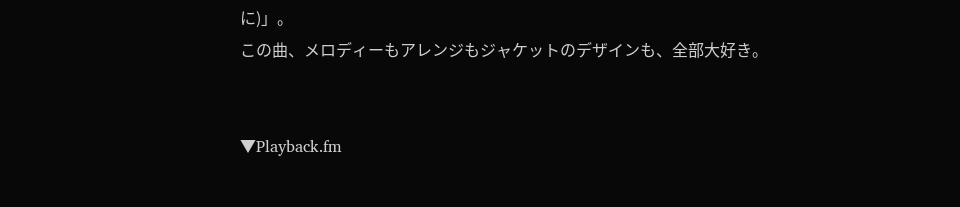に)」。
この曲、メロディーもアレンジもジャケットのデザインも、全部大好き。


▼Playback.fm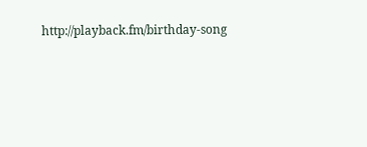http://playback.fm/birthday-song